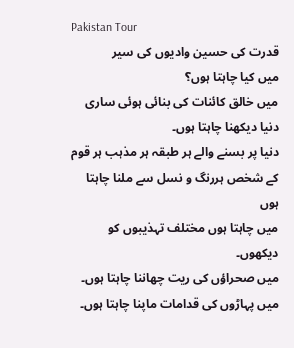Pakistan Tour
قدرت کی حسین وادیوں کی سیر
میں کیا چاہتا ہوں؟
میں خالق کائنات کی بنائی ہوئی ساری دنیا دیکھنا چاہتا ہوں۔
دنیا پر بسنے والے ہر طبقہ ہر مذہب ہر قوم کے شخص ہررنگ و نسل سے ملنا چاہتا ہوں
میں چاہتا ہوں مختلف تہذیبوں کو دیکھوں۔
میں صحراؤں کی ریت چھاننا چاہتا ہوں۔
میں پہاڑوں کی قدامات ماپنا چاہتا ہوں۔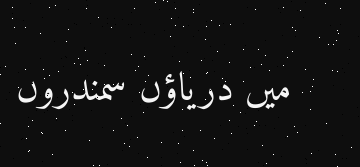میں دریاؤں سمندروں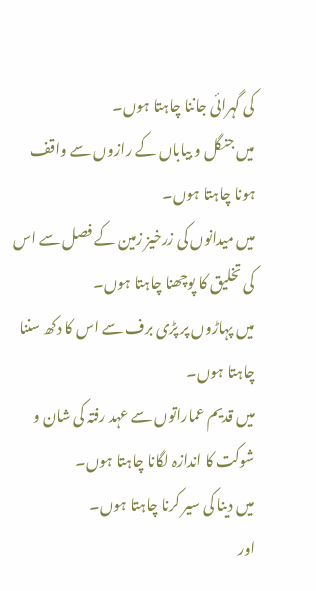کی گہرائی جاننا چاہتا ہوں۔
میں جنگل و بیاباں کے رازوں سے واقف ہونا چاہتا ہوں۔
میں میدانوں کی زرخیز زمین کے فصل سے اس کی تخلیق کا پوچھنا چاہتا ہوں۔
میں پہاڑوں پر پڑی برف سے اس کا دکھ سننا چاہتا ہوں۔
میں قدیم عماراتوں سے عہد رفتہ کی شان و شوکت کا اندازہ لگانا چاہتا ہوں۔
میں دینا کی سیر کرنا چاہتا ہوں۔
اور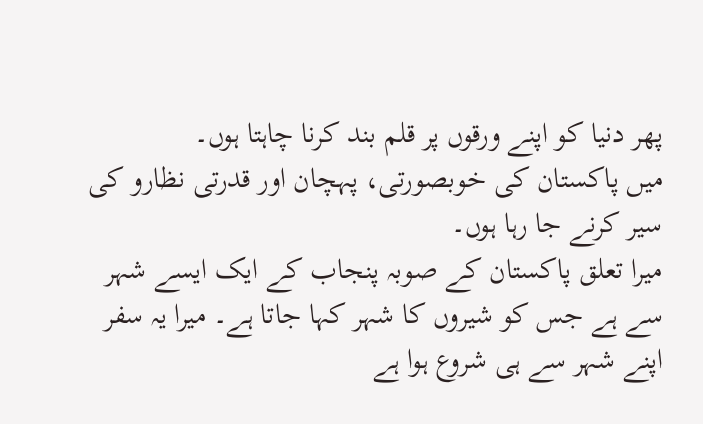پھر دنیا کو اپنے ورقوں پر قلم بند کرنا چاہتا ہوں۔
میں پاکستان کی خوبصورتی، پہچان اور قدرتی نظارو کی
سیر کرنے جا رہا ہوں۔
میرا تعلق پاکستان کے صوبہ پنجاب کے ایک ایسے شہر سے ہے جس کو شیروں کا شہر کہا جاتا ہے۔ میرا یہ سفر اپنے شہر سے ہی شروع ہوا ہے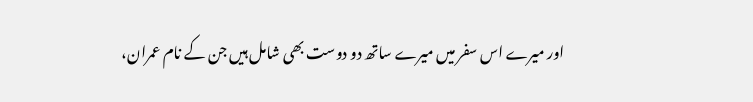اور میرے اس سفر میں میرے ساتھ دو دوست بھی شامل ہیں جن کے نام عمران،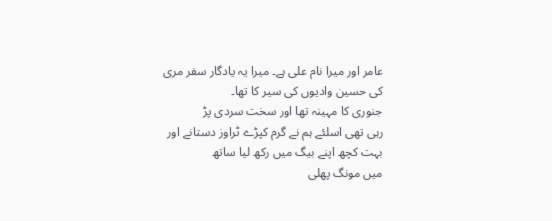عامر اور میرا نام علی ہے۔ میرا یہ یادگار سفر مری کی حسین وادیوں کی سیر کا تھا۔
جنوری کا مہینہ تھا اور سخت سردی پڑ
رہی تھی اسلئے ہم نے گرم کپڑے ٹراوز دستانے اور بہت کچھ اپنے بیگ میں رکھ لیا ساتھ
میں مونگ پھلی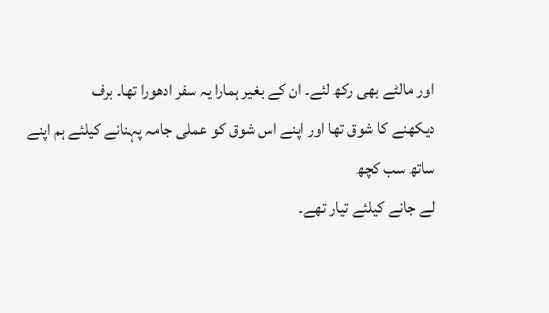اور مالٹے بھی رکھ لئے۔ ان کے بغیر ہمارا یہ سفر ادھورا تھا۔ برف
دیکھنے کا شوق تھا اور اپنے اس شوق کو عملی جامہ پہنانے کیلئے ہم اپنے ساتھ سب کچھ
لے جانے کیلئے تیار تھے۔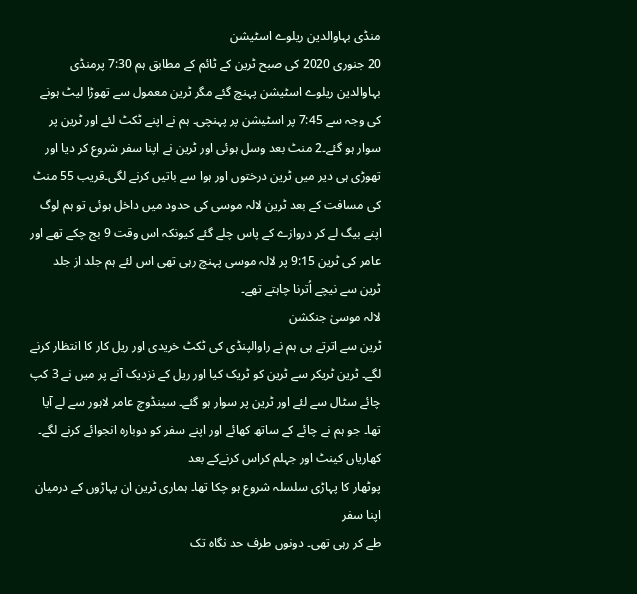منڈی بہاوالدین ریلوے اسٹیشن
20 جنوری 2020 کی صبح ٹرین کے ٹائم کے مطابق ہم 7:30 پرمنڈی بہاوالدین ریلوے اسٹیشن پہنچ گئے مگر ٹرین معمول سے تھوڑا لیٹ ہونے کی وجہ سے 7:45 پر اسٹیشن پر پہنچی۔ ہم نے اپنے ٹکٹ لئے اور ٹرین پر سوار ہو گئے۔2 منٹ بعد وسل ہوئی اور ٹرین نے اپنا سفر شروع کر دیا اور تھوڑی ہی دیر میں ٹرین درختوں اور ہوا سے باتیں کرنے لگی۔قریب 55 منٹ کی مسافت کے بعد ٹرین لالہ موسی کی حدود میں داخل ہوئی تو ہم لوگ اپنے بیگ لے کر دروازے کے پاس چلے گئے کیونکہ اس وقت 9 بج چکے تھے اور عامر کی ٹرین 9:15 پر لالہ موسی پہنچ رہی تھی اس لئے ہم جلد از جلد ٹرین سے نیچے اُترنا چاہتے تھے۔
لالہ موسیٰ جنکشن
ٹرین سے اترتے ہی ہم نے راوالپنڈی کی ٹکٹ خریدی اور ریل کار کا انتظار کرنے لگے۔ ٹرین ٹریکر سے ٹرین کو ٹریک کیا اور ریل کے نزدیک آنے پر میں نے 3 کپ چائے سٹال سے لئے اور ٹرین پر سوار ہو گئے۔ سینڈوچ عامر لاہور سے لے آیا تھا۔ جو ہم نے چائے کے ساتھ کھائے اور اپنے سفر کو دوبارہ انجوائے کرنے لگے۔
کھاریاں کینٹ اور جہلم کراس کرنےکے بعد
پوٹھار کا پہاڑی سلسلہ شروع ہو چکا تھا۔ ہماری ٹرین ان پہاڑوں کے درمیان اپنا سفر
طے کر رہی تھی۔ دونوں طرف حد نگاہ تک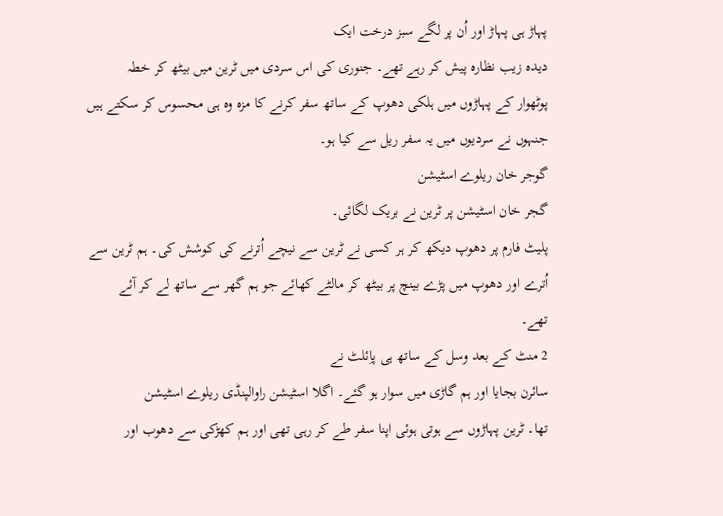پہاڑ ہی پہاڑ اور اُن پر لگے سبز درخت ایک
دیدہ زیب نظارہ پیش کر رہے تھے۔ جنوری کی اس سردی میں ٹرین میں بیٹھ کر خطہ
پوٹھوار کے پہاڑوں میں ہلکی دھوپ کے ساتھ سفر کرنے کا مزہ وہ ہی محسوس کر سکتے ہیں
جنہوں نے سردیوں میں یہ سفر ریل سے کیا ہو۔
گوجر خان ریلوے اسٹیشن
گجر خان اسٹیشن پر ٹرین نے بریک لگائی۔
پلیٹ فارم پر دھوپ دیکھ کر ہر کسی نے ٹرین سے نیچے اُترنے کی کوشش کی۔ ہم ٹرین سے
اُترے اور دھوپ میں پڑے بینچ پر بیٹھ کر مالٹے کھائے جو ہم گھر سے ساتھ لے کر آئے
تھے۔
2 منٹ کے بعد وسل کے ساتھ ہی پاِئلٹ نے
سائرن بجایا اور ہم گاڑی میں سوار ہو گئے۔ اگلا اسٹیشن راوالپنڈی ریلوے اسٹیشن
تھا۔ ٹرین پہاڑوں سے ہوتی ہوئی اپنا سفر طے کر رہی تھی اور ہم کھڑکی سے دھوب اور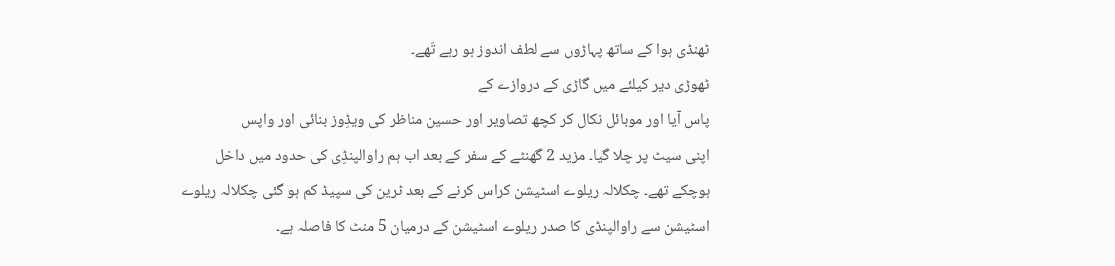ٹھنڈی ہوا کے ساتھ پہاڑوں سے لطف اندوز ہو رہے تَھے۔
ٹھوڑی دیر کیلئے میں گاڑی کے دروازے کے
پاس آیا اور موبائل نکال کر کچھ تصاویر اور حسین مناظر کی ویڈِوز بنائی اور واپس
اپنی سیٹ پر چلا گیا۔ مزید 2 گھنٹے کے سفر کے بعد اب ہم راوالپنڈِی کی حدود میں داخل
ہوچکے تھے۔ چکلالہ ریلوے اسٹیشن کراس کرنے کے بعد ٹرین کی سپیڈ کم ہو گئی چکلالہ ریلوے
اسٹیشن سے راوالپنڈی کا صدر ریلوے اسٹیشن کے درمیان 5 منٹ کا فاصلہ ہے۔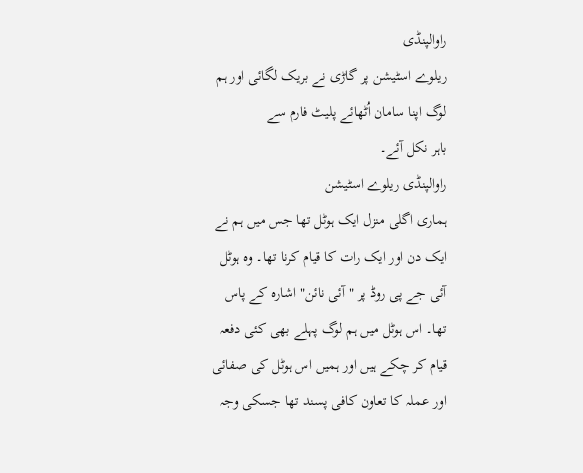راوالپنڈی
ریلوے اسٹیشن پر گاڑی نے بریک لگائی اور ہم لوگ اپنا سامان اُٹھائے پلیٹ فارم سے
باہر نکل آئے۔
راوالپنڈی ریلوے اسٹیشن
ہماری اگلی منزل ایک ہوٹل تھا جس میں ہم نے ایک دن اور ایک رات کا قیام کرنا تھا۔ وہ ہوٹل آئی جے پی روڈ پر "آئی نائن" اشارہ کے پاس تھا۔ اس ہوٹل میں ہم لوگ پہلے بھی کئی دفعہ قیام کر چکے ہیں اور ہمیں اس ہوٹل کی صفائی اور عملہ کا تعاون کافی پسند تھا جسکی وجہ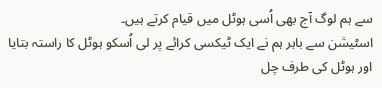سے ہم لوگ آج بھی اُسی ہوٹل میں قیام کرتے ہیں۔
اسٹیشن سے باہر ہم نے ایک ٹیکسی کرائے پر لی اُسکو ہوٹل کا راستہ بتایا اور ہوٹل کی طرف چل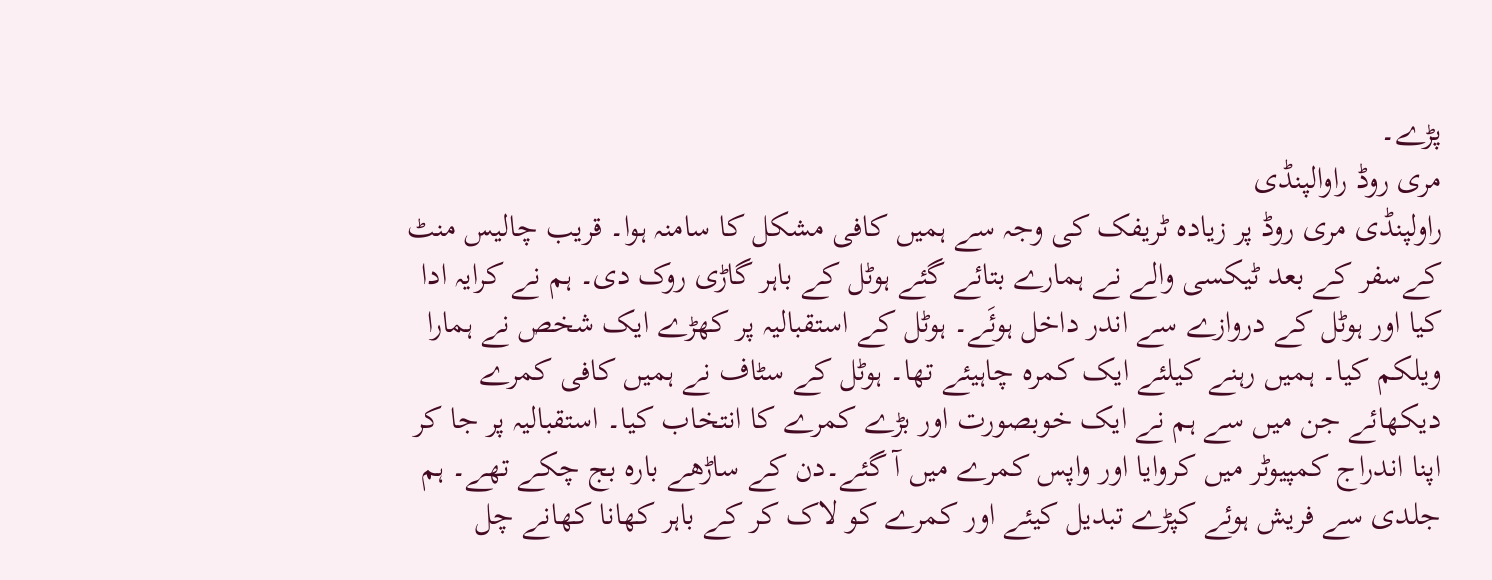پڑے۔
مری روڈ راوالپنڈی
راولپنڈی مری روڈ پر زیادہ ٹریفک کی وجہ سے ہمیں کافی مشکل کا سامنہ ہوا۔ قریب چالیس منٹ کےسفر کے بعد ٹیکسی والے نے ہمارے بتائے گئے ہوٹل کے باہر گاڑی روک دی۔ ہم نے کرایہ ادا کیا اور ہوٹل کے دروازے سے اندر داخل ہوئَے۔ ہوٹل کے استقبالیہ پر کھڑے ایک شخص نے ہمارا ویلکم کیا۔ ہمیں رہنے کیلئے ایک کمرہ چاہیئے تھا۔ ہوٹل کے سٹاف نے ہمیں کافی کمرے دیکھائے جن میں سے ہم نے ایک خوبصورت اور بڑے کمرے کا انتخاب کیا۔ استقبالیہ پر جا کر اپنا اندراج کمپیوٹر میں کروایا اور واپس کمرے میں آ گئے۔دن کے ساڑھے بارہ بج چکے تھے۔ ہم جلدی سے فریش ہوئے کپڑے تبدیل کیئے اور کمرے کو لاک کر کے باہر کھانا کھانے چل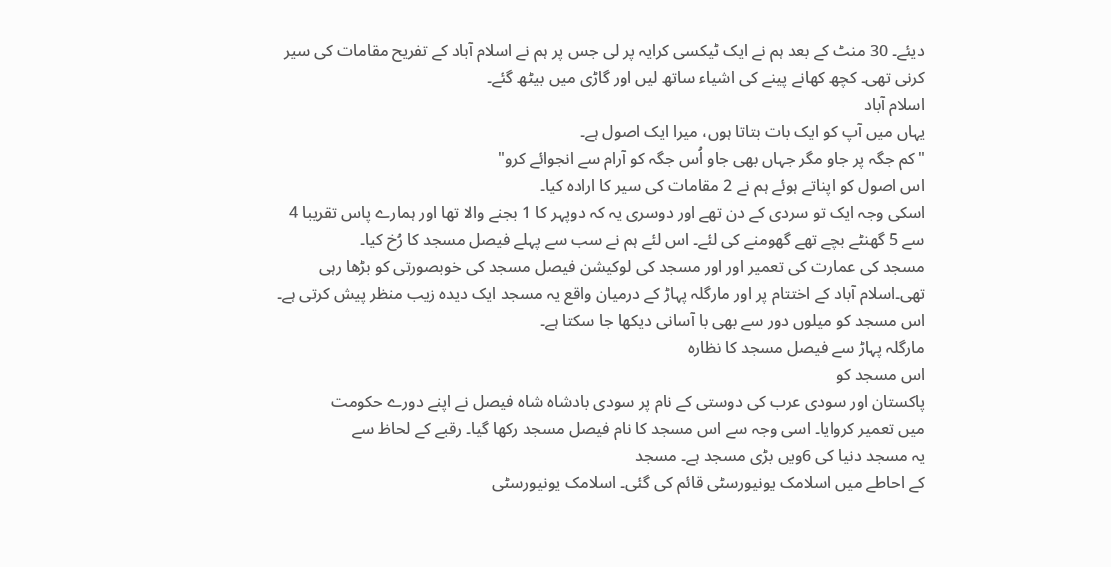دیئے۔ 30 منٹ کے بعد ہم نے ایک ٹیکسی کرایہ پر لی جس پر ہم نے اسلام آباد کے تفریح مقامات کی سیر کرنی تھی۔ کچھ کھانے پینے کی اشیاء ساتھ لیں اور گاڑی میں بیٹھ گئے۔
اسلام آباد
یہاں میں آپ کو ایک بات بتاتا ہوں، میرا ایک اصول ہے۔
"کم جگہ پر جاو مگر جہاں بھی جاو اُس جگہ کو آرام سے انجوائے کرو"
اس اصول کو اپناتے ہوئے ہم نے 2 مقامات کی سیر کا ارادہ کیا۔
اسکی وجہ ایک تو سردی کے دن تھے اور دوسری یہ کہ دوپہر کا 1 بجنے والا تھا اور ہمارے پاس تقریبا 4 سے 5 گھنٹے بچے تھے گھومنے کی لئے۔ اس لئے ہم نے سب سے پہلے فیصل مسجد کا رُخ کیا۔
مسجد کی عمارت کی تعمیر اور اور مسجد کی لوکیشن فیصل مسجد کی خوبصورتی کو بڑھا رہی تھی۔اسلام آباد کے اختتام پر اور مارگلہ پہاڑ کے درمیان واقع یہ مسجد ایک دیدہ زیب منظر پیش کرتی ہے۔ اس مسجد کو میلوں دور سے بھی با آسانی دیکھا جا سکتا ہے۔
مارگلہ پہاڑ سے فیصل مسجد کا نظارہ
اس مسجد کو
پاکستان اور سودی عرب کی دوستی کے نام پر سودی بادشاہ شاہ فیصل نے اپنے دورے حکومت
میں تعمیر کروایا۔ اسی وجہ سے اس مسجد کا نام فیصل مسجد رکھا گیا۔ رقبے کے لحاظ سے
یہ مسجد دنیا کی 6ویں بڑی مسجد ہے۔ مسجد
کے احاطے میں اسلامک یونیورسٹی قائم کی گئی۔ اسلامک یونیورسٹی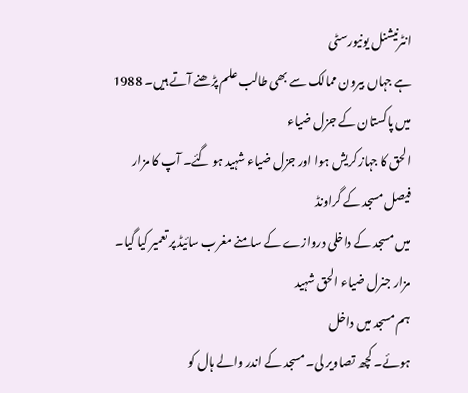انٹرنیشنل یونیورسٹی
ہے جہاں بیرون ممالک سے بھی طالب علم پڑھنے آتے ہیں۔ 1988 میں پاکستان کے جزل ضیاء
الحق کا جہاز کریش ہوا اور جزل ضیاء شہید ہو گئے۔ آپ کا مزار فیصل مسجد کے گراونڈ
میں مسجد کے داخلی دروازے کے سامنے مغرب سائیڈ پر تعمیر کیا گیا۔
مزار جنرل ضیاء الحق شہید
ہم مسجد میں داخل
ہوئے۔ کچھ تصاویر لی۔ مسجد کے اندر والے ہال کو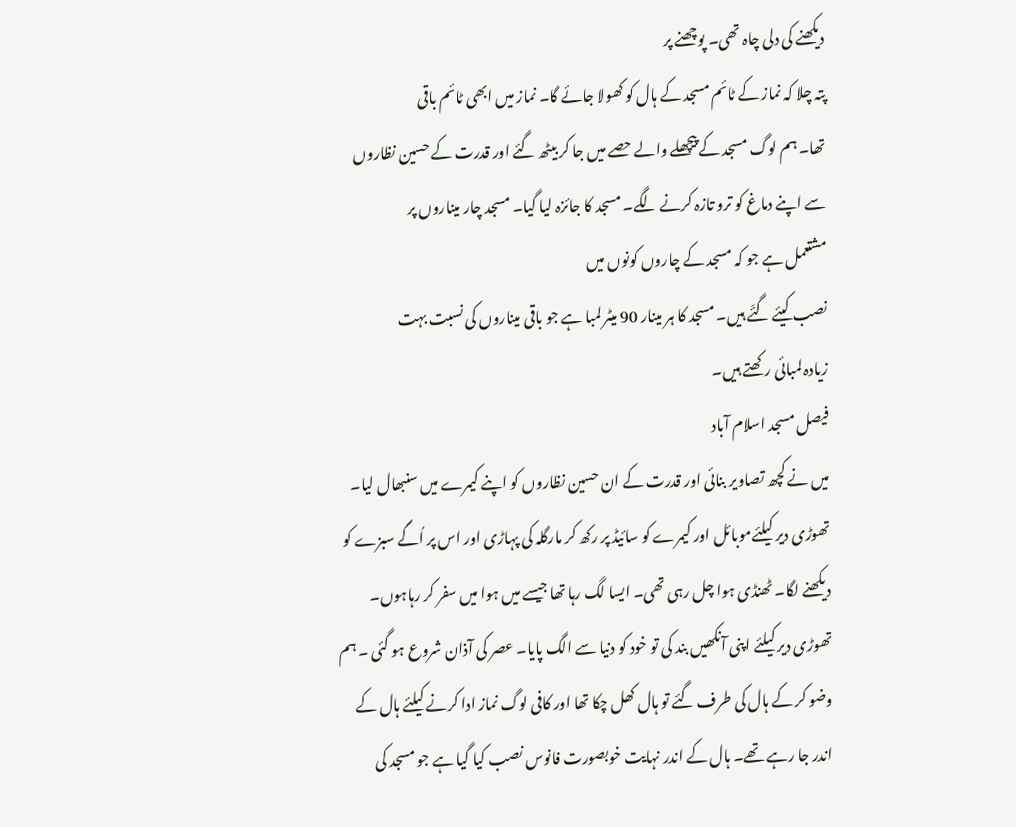دیکھنے کی دلی چاہ تھی۔ پوچھنے پر
پتہ چلا کہ نماز کے ٹائم مسجد کے ہال کو کھولا جائے گا۔ نماز میں ابھی ٹائم باقی
تھا۔ ہم لوگ مسجد کے پیچھلے والے حصے میں جا کر بیٹھ گئے اور قدرت کے حسین نظاروں
سے اپنے دماغ کو ترو تازہ کرنے لگے۔ مسجد کا جائزہ لیا گیا۔ مسجد چار میناروں پر
مشتعمل ہے جو کہ مسجد کے چاروں کونوں میں
نصب کیئے گئَے ہیں۔ مسجد کا ہر مینار 90 میٹر لمبا ہے جو باقی میناروں کی نسبت بہت
زیادہ لمبائی رکھتے ہیں۔
فیصل مسجد اسلام آباد
میں نے کچھ تصاویر بنائی اور قدرت کے ان حسین نظاروں کو اپنے کیمرے میں سنبھال لیا۔ تھوڑی دیر کیلئےموبائل اور کیمرے کو سائیڈ پر رکھ کر مارگلہ کی پہاڑی اور اس پر اُگے سبزے کو دیکھنے لگا۔ ٹھنڈی ہوا چل رہی تھی۔ ایسا لگ رہا تھا جیسے میں ہوا میں سفر کر رہاہوں۔ تھوڑی دیر کیلئے اپنی آنکھیں بند کی تو خود کو دنیا سے الگ پایا۔ عصر کی آذان شروع ہو گئی ۔ ہم وضو کر کے ہال کی طرف گئے تو ہال کھل چکا تھا اور کافی لوگ نماز ادا کرنے کیلئے ہال کے اندر جا رہے تھے۔ ہال کے اندر نہایت خوبصورت فانوس نصب کیا گیا ہے جو مسجد کی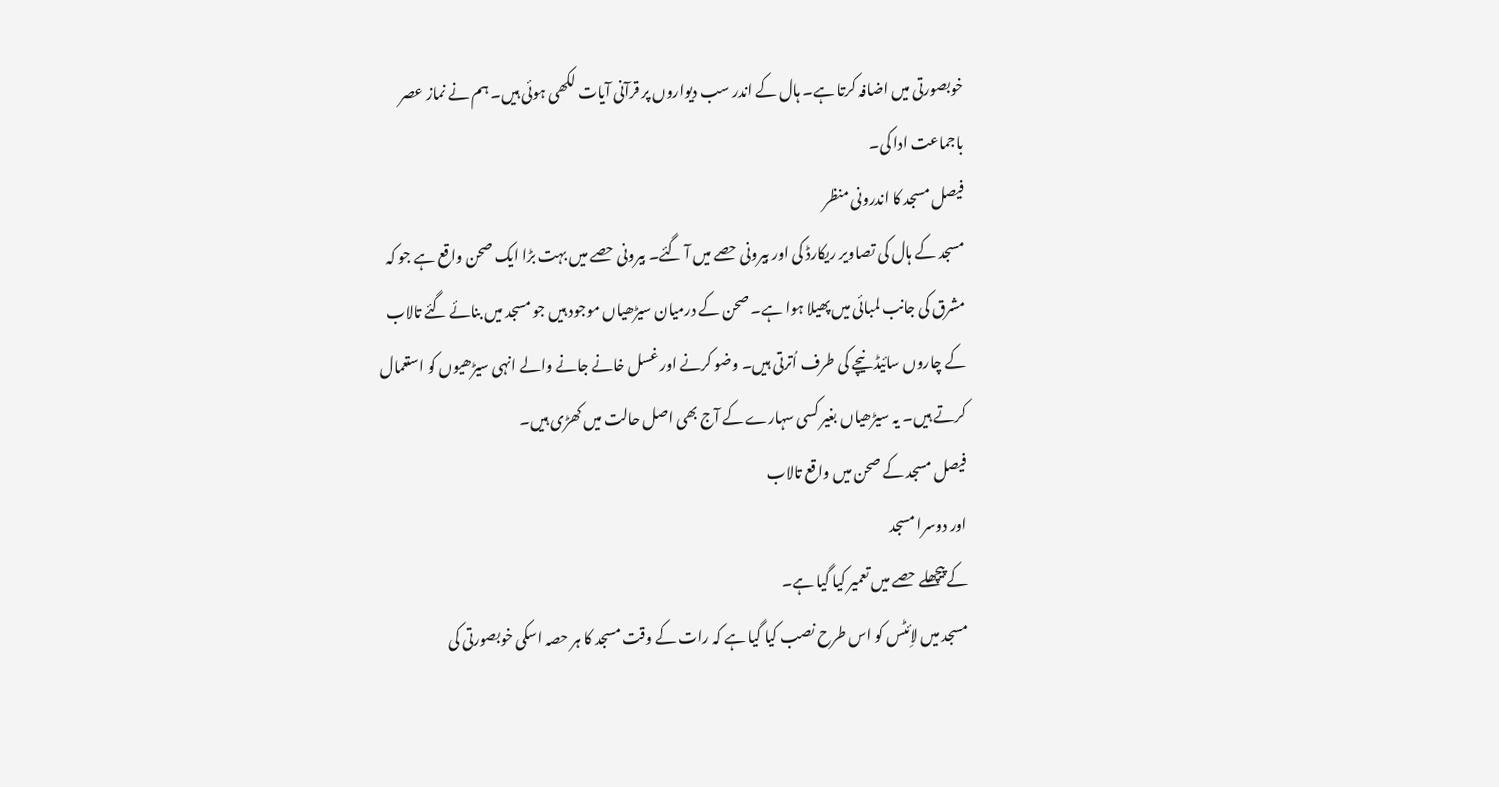خوبصورتی میں اضافہ کرتا ہے۔ ہال کے اندر سب دیواروں پر قرآنی آیات لکھی ہوئی ہیں۔ ہم نے نماز عصر باجماعت ادا کی۔
فیصل مسجد کا اندرونی منظر
مسجد کے ہال کی تصاویر ریکارڈ کی اور بیرونی حصے میں آ گئے۔ بیرونی حصے میں بہت بڑا ایک صحن واقع ہے جو کہ مشرق کی جانب لمبائی میں پھیلا ہوا ہے۔ صحن کے درمیان سیڑھیاں موجود ہیں جو مسجد میں بنائے گئے تالاب کے چاروں سائیڈ نیچے کی طرف اُترتی ہیں۔ وضو کرنے اور غسل خانے جانے والے انہی سیڑھیوں کو استعمال کرتے ہیں۔ یہ سیڑھیاں بغیر کسی سہارے کے آج بھی اصل حالت میں کھڑی ہیں۔
فیصل مسجد کے صحن میں واقع تالاب
اور دوسرا مسجد
کے پیچھلے حصے میں تعمیر کیا گیا ہے۔
مسجد میں لاِئٹس کو اس طرح نصب کیا گیا ہے کہ رات کے وقت مسجد کا ہر حصہ اسکی خوبصورتی کی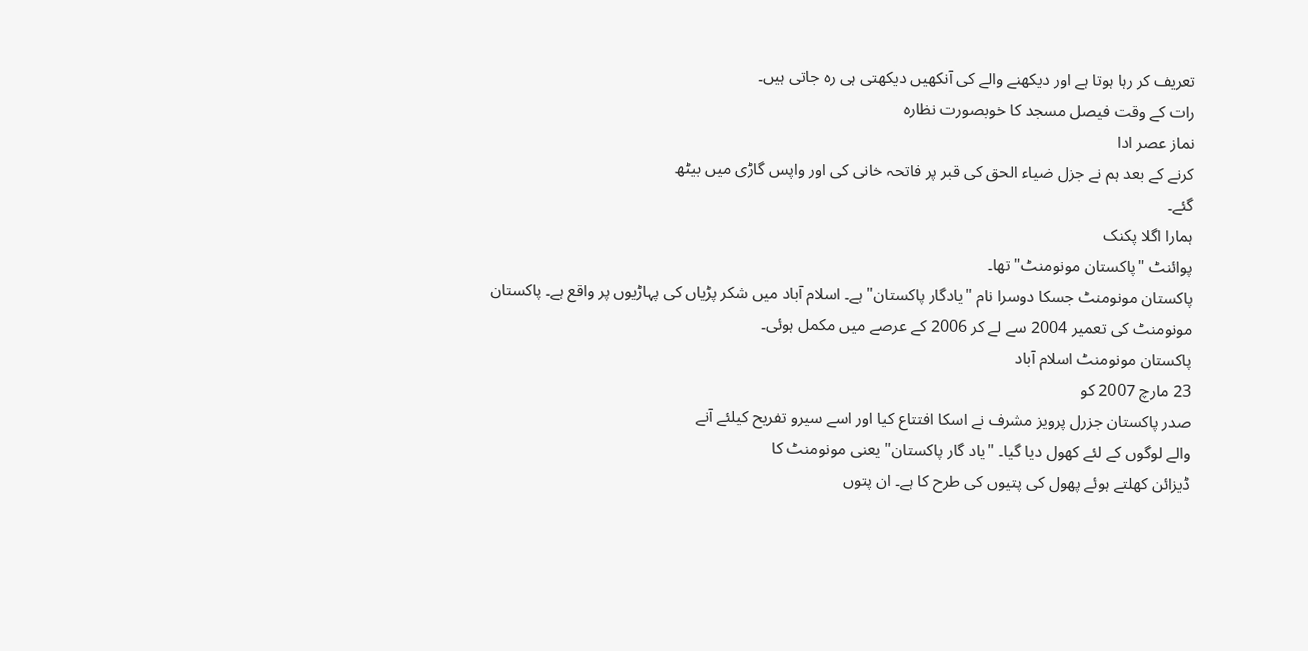تعریف کر رہا ہوتا ہے اور دیکھنے والے کی آنکھیں دیکھتی ہی رہ جاتی ہیں۔
رات کے وقت فیصل مسجد کا خوبصورت نظارہ
نماز عصر ادا
کرنے کے بعد ہم نے جزل ضیاء الحق کی قبر پر فاتحہ خانی کی اور واپس گاڑی میں بیٹھ
گئے۔
ہمارا اگلا پکنک
پوائنٹ "پاکستان مونومنٹ" تھا۔
پاکستان مونومنٹ جسکا دوسرا نام "یادگار پاکستان" ہے۔ اسلام آباد میں شکر پڑیاں کی پہاڑیوں پر واقع ہے۔ پاکستان مونومنٹ کی تعمیر 2004 سے لے کر 2006 کے عرصے میں مکمل ہوئی۔
پاکستان مونومنٹ اسلام آباد
23 مارچ 2007 کو
صدر پاکستان جزرل پرویز مشرف نے اسکا افتتاع کیا اور اسے سیرو تفریح کیلئے آنے
والے لوگوں کے لئے کھول دیا گیا۔ "یاد گار پاکستان" یعنی مونومنٹ کا
ڈیزائن کھلتے ہوئے پھول کی پتیوں کی طرح کا ہے۔ ان پتوں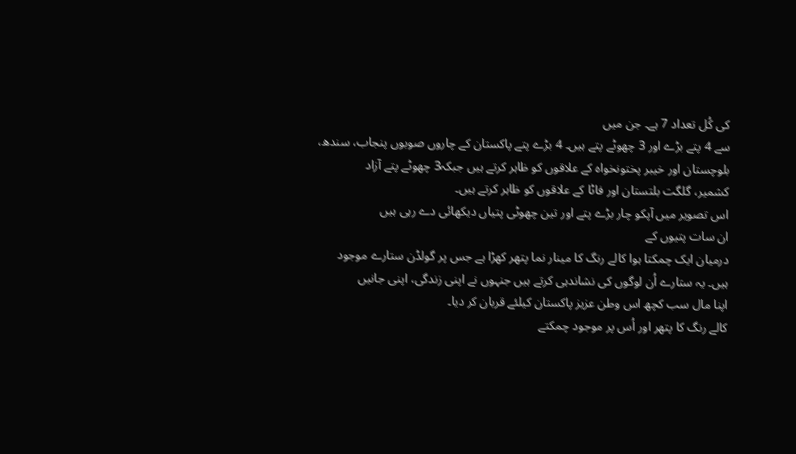کی کُل تعداد 7 ہے۔ جن میں
سے 4 پتے بڑے اور 3 چھوٹے پتے ہیں۔ 4 بڑے پتے پاکستان کے چاروں صوبوں پنجاب، سندھ،
بلوچستان اور خیبر پختونخواہ کے علاقوں کو ظاہر کرتے ہیں جبکہ3 چھوٹے پتے آزاد
کشمیر، گلگت بلتستان اور فاٹا کے علاقوں کو ظاہر کرتے ہیں۔
اس تصویر میں آپکو چار بڑے پتے اور تین چھوٹی پتیاں دیکھائی دے رہی ہیں
ان سات پتیوں کے
درمیان ایک چمکتا ہوا کالے رنگ کا مینار نما پتھر کھڑا ہے جس پر گولڈن ستارے موجود
ہیں۔ یہ ستارے اُن لوگوں کی نشاندہی کرتے ہیں جنہوں نے اپنی زندگی، اپنی جانیں
اپنا مال سب کچھ اس وطن عزیز پاکستان کیلئے قربان کر دیا۔
کالے رنگ کا پتھر اور اُس پر موجود چمکتے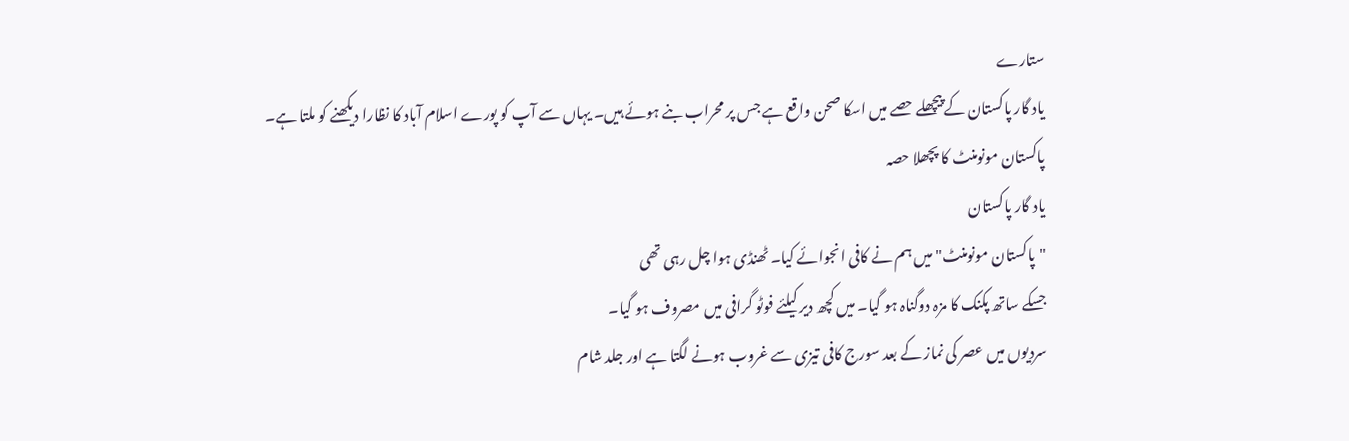ستارے
یاد گار پاکستان کے پیچھلے حصے میں اسکا صحن واقع ہے جس پر محراب بنے ہوئے ہیں۔ یہاں سے آپ کو پورے اسلام آباد کا نظارا دیکھنے کو ملتا ہے۔
پاکستان مونومنٹ کا پچھلا حصہ
یاد گار پاکستان
"پاکستان مونومنٹ" میں ہم نے کافی انجوائے کیا۔ ٹھنڈی ہوا چل رہی تھی
جسکے ساتھ پکنک کا مزہ دوگناہ ہو گیا۔ میں کچھ دیر کیلئے فوٹو گرافی میں مصروف ہو گیا۔
سردیوں میں عصر کی نماز کے بعد سورج کافی تیزی سے غروب ہونے لگتا ہے اور جلد شام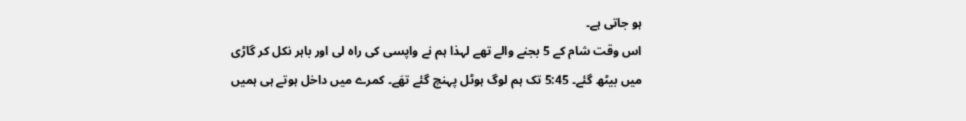ہو جاتی ہے۔
اس وقت شام کے 5 بجنے والے تھے لہذا ہم نے واپسی کی راہ لی اور باہر نکل کر گاڑی میں بیٹھ گئے۔ 5:45 تک ہم لوگ ہوٹل پہنچ گئے تھَے۔ کمرے میں داخل ہوتے ہی ہمیں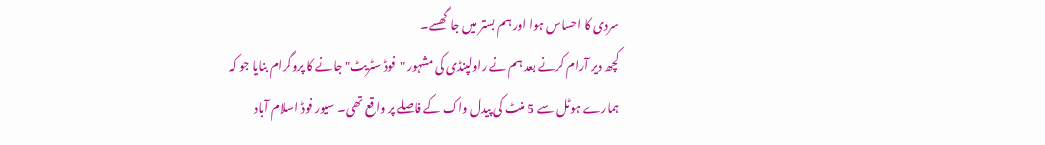سردی کا احساس ہوا اور ہم بستر میں جا گھسے۔
کچھ دیر آرام کرنے بعد ہم نے راولپنڈی کی مشہور "فوڈ سٹریٹ" جانے کا پروگرام بنایا جو کہ ہمارے ہوٹل سے 5 منٹ کی پیدل واک کے فاصلے پر واقع تھی۔ سیور فوڈ اسلام آباد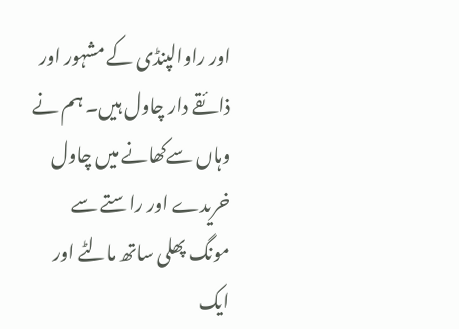اور راوالپنڈی کے مشہور اور ذائقے دار چاول ہیں۔ ہم نے وہاں سےکھانے میں چاول خریدے اور راستے سے مونگ پھلی ساتھ مالٹے اور ایک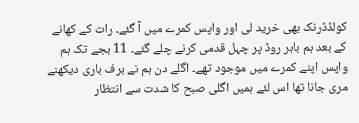کولڈڈرنک بھی خرید لی اور واپس کمرے میں آ گئے۔ رات کے کھانے کے بعد ہم باہر روڈ پر چہل قدمی کرنے چلے گئے۔ 11 بجے تک ہم واپس اپنے کمرے میں موجود تھے۔ اگلے دن ہم نے برف باری دیکھنے مری جانا تھا اس لئے ہمیں اگلی صبح کا شدت سے انتظار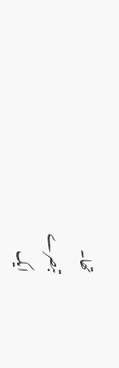تھا۔
تبصرے
ایک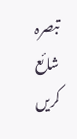تبصرہ شائع کریں